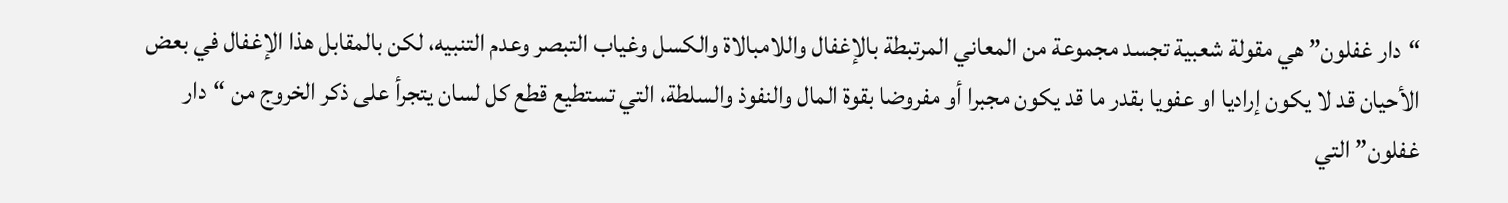“دار غفلون” هي مقولة شعبية تجسد مجموعة من المعاني المرتبطة بالإغفال واللامبالاة والكسل وغياب التبصر وعدم التنبيه، لكن بالمقابل هذا الإغفال في بعض الأحيان قد لا يكون إراديا او عفويا بقدر ما قد يكون مجبرا أو مفروضا بقوة المال والنفوذ والسلطة، التي تستطيع قطع كل لسان يتجرأ على ذكر الخروج من “دار غفلون” التي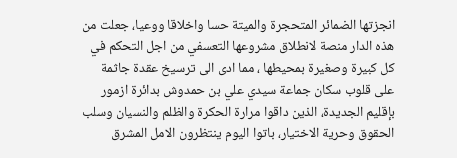انجزتها الضمائر المتحجرة والميتة حسا واخلاقا ووعيا، جعلت من هذه الدار منصة لانطلاق مشروعها التعسفي من اجل التحكم في كل كبيرة وصغيرة بمحيطها ، مما ادى الى ترسيخ عقدة جاثمة على قلوب سكان جماعة سيدي علي بن حمدوش بدائرة ازمور بإقليم الجديدة، الذين داقوا مرارة الحكرة والظلم والنسيان وسلب الحقوق وحرية الاختيار، باتوا اليوم ينتظرون الامل المشرق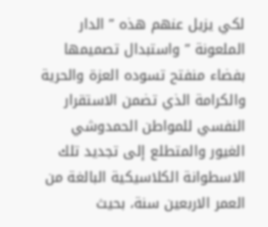لكي يزيل عنهم هذه ” الدار الملعونة ” واستبدال تصميمها بفضاء منفتح تسوده العزة والحرية والكرامة الذي تضمن الاستقرار النفسي للمواطن الحمدوشي الغيور والمتطلع إلى تجديد تلك الاسطوانة الكلاسيكية البالغة من العمر الاربعين سنة، بحيث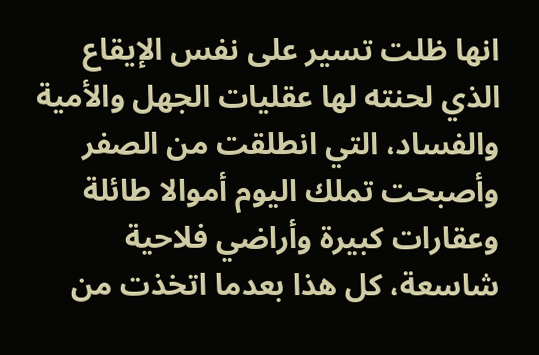انها ظلت تسير على نفس الإيقاع الذي لحنته لها عقليات الجهل والأمية والفساد، التي انطلقت من الصفر وأصبحت تملك اليوم أموالا طائلة وعقارات كبيرة وأراضي فلاحية شاسعة، كل هذا بعدما اتخذت من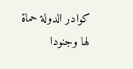كوادر الدولة حماة لها وجنودا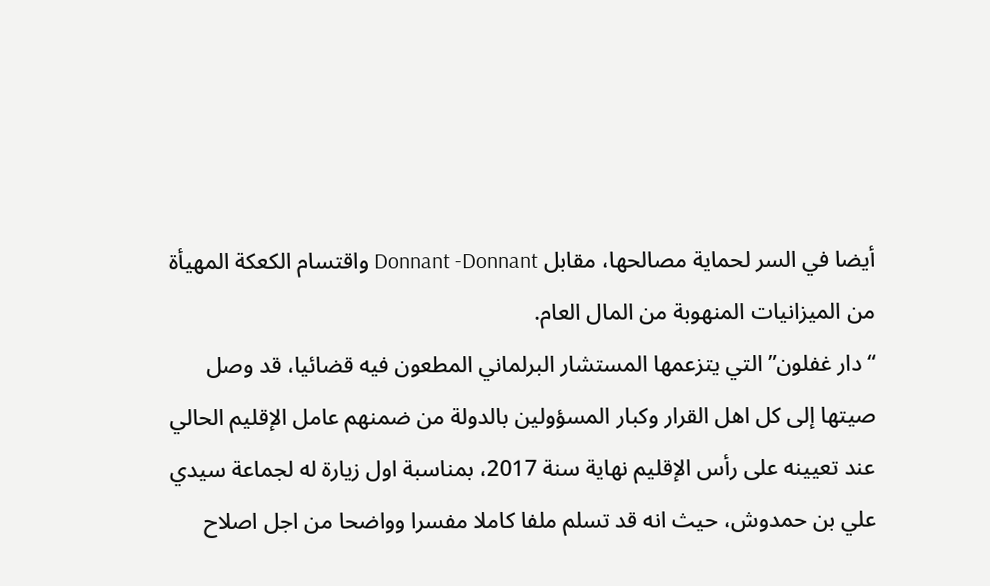أيضا في السر لحماية مصالحها، مقابل Donnant -Donnant واقتسام الكعكة المهيأة من الميزانيات المنهوبة من المال العام.
“دار غفلون” التي يتزعمها المستشار البرلماني المطعون فيه قضائيا، قد وصل صيتها إلى كل اهل القرار وكبار المسؤولين بالدولة من ضمنهم عامل الإقليم الحالي عند تعيينه على رأس الإقليم نهاية سنة 2017، بمناسبة اول زيارة له لجماعة سيدي علي بن حمدوش، حيث انه قد تسلم ملفا كاملا مفسرا وواضحا من اجل اصلاح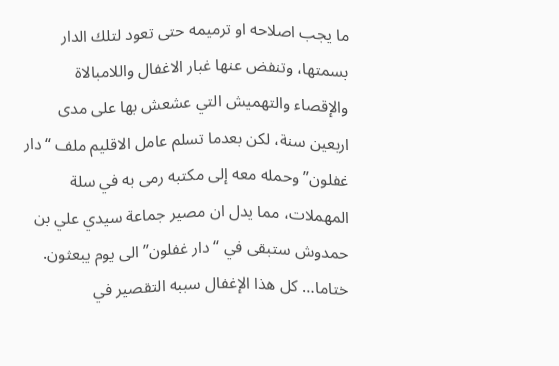ما يجب اصلاحه او ترميمه حتى تعود لتلك الدار بسمتها، وتنفض عنها غبار الاغفال واللامبالاة والإقصاء والتهميش التي عشعش بها على مدى اربعين سنة، لكن بعدما تسلم عامل الاقليم ملف “دار غفلون” وحمله معه إلى مكتبه رمى به في سلة المهملات، مما يدل ان مصير جماعة سيدي علي بن حمدوش ستبقى في “دار غفلون” الى يوم يبعثون.
ختاما… كل هذا الإغفال سببه التقصير في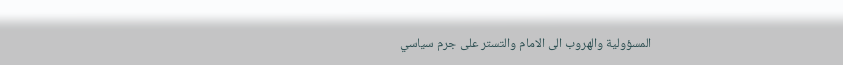المسؤولية والهروب الى الامام والتستر على جرم سياسي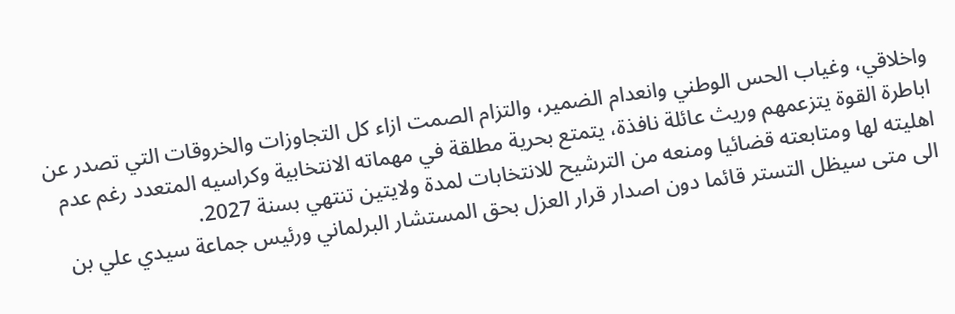واخلاقي، وغياب الحس الوطني وانعدام الضمير، والتزام الصمت ازاء كل التجاوزات والخروقات التي تصدر عن اباطرة القوة يتزعمهم وريث عائلة نافذة، يتمتع بحرية مطلقة في مهماته الانتخابية وكراسيه المتعدد رغم عدم اهليته لها ومتابعته قضائيا ومنعه من الترشيح للانتخابات لمدة ولايتين تنتهي بسنة 2027.
الى متى سيظل التستر قائما دون اصدار قرار العزل بحق المستشار البرلماني ورئيس جماعة سيدي علي بن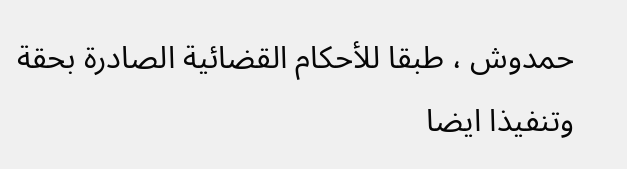حمدوش ، طبقا للأحكام القضائية الصادرة بحقة وتنفيذا ايضا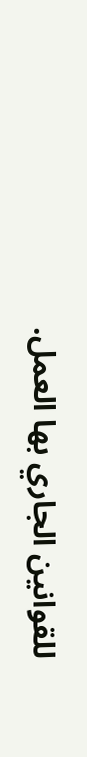للقوانين الجاري بها العمل.